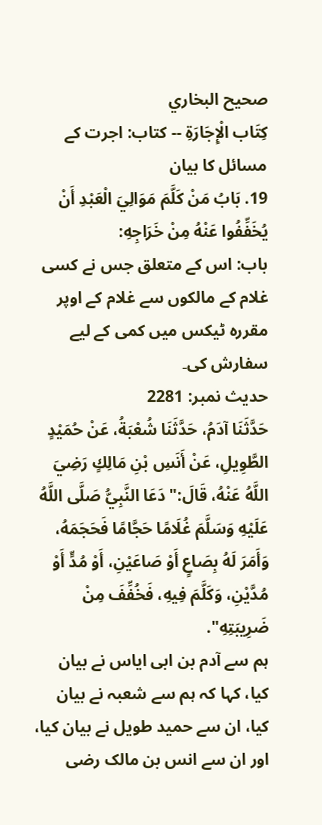صحيح البخاري
كِتَاب الْإِجَارَةِ -- کتاب: اجرت کے مسائل کا بیان
19. بَابُ مَنْ كَلَّمَ مَوَالِيَ الْعَبْدِ أَنْ يُخَفِّفُوا عَنْهُ مِنْ خَرَاجِهِ:
باب: اس کے متعلق جس نے کسی غلام کے مالکوں سے غلام کے اوپر مقررہ ٹیکس میں کمی کے لیے سفارش کی۔
حدیث نمبر: 2281
حَدَّثَنَا آدَمُ، حَدَّثَنَا شُعْبَةُ، عَنْ حُمَيْدٍ الطَّوِيلِ، عَنْ أَنَسِ بْنِ مَالِكٍ رَضِيَ اللَّهُ عَنْهُ، قَالَ:" دَعَا النَّبِيُّ صَلَّى اللَّهُ عَلَيْهِ وَسَلَّمَ غُلَامًا حَجَّامًا فَحَجَمَهُ، وَأَمَرَ لَهُ بِصَاعٍ أَوْ صَاعَيْنِ، أَوْ مُدٍّ أَوْ مُدَّيْنِ، وَكَلَّمَ فِيهِ، فَخُفِّفَ مِنْ ضَرِيبَتِهِ".
ہم سے آدم بن ابی ایاس نے بیان کیا، کہا کہ ہم سے شعبہ نے بیان کیا، ان سے حمید طویل نے بیان کیا، اور ان سے انس بن مالک رضی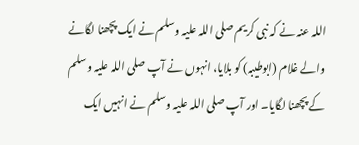اللہ عنہ نے کہ نبی کریم صلی اللہ علیہ وسلم نے ایک پچھنا لگانے والے غلام (ابوطیبہ) کو بلایا، انہوں نے آپ صلی اللہ علیہ وسلم کے پچھنا لگایا۔ اور آپ صلی اللہ علیہ وسلم نے انہیں ایک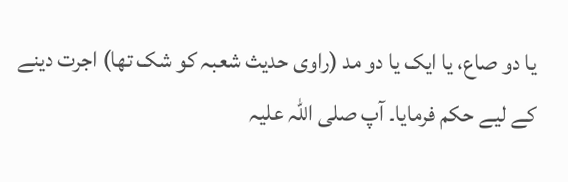یا دو صاع، یا ایک یا دو مد (راوی حدیث شعبہ کو شک تھا) اجرت دینے کے لیے حکم فرمایا۔ آپ صلی اللہ علیہ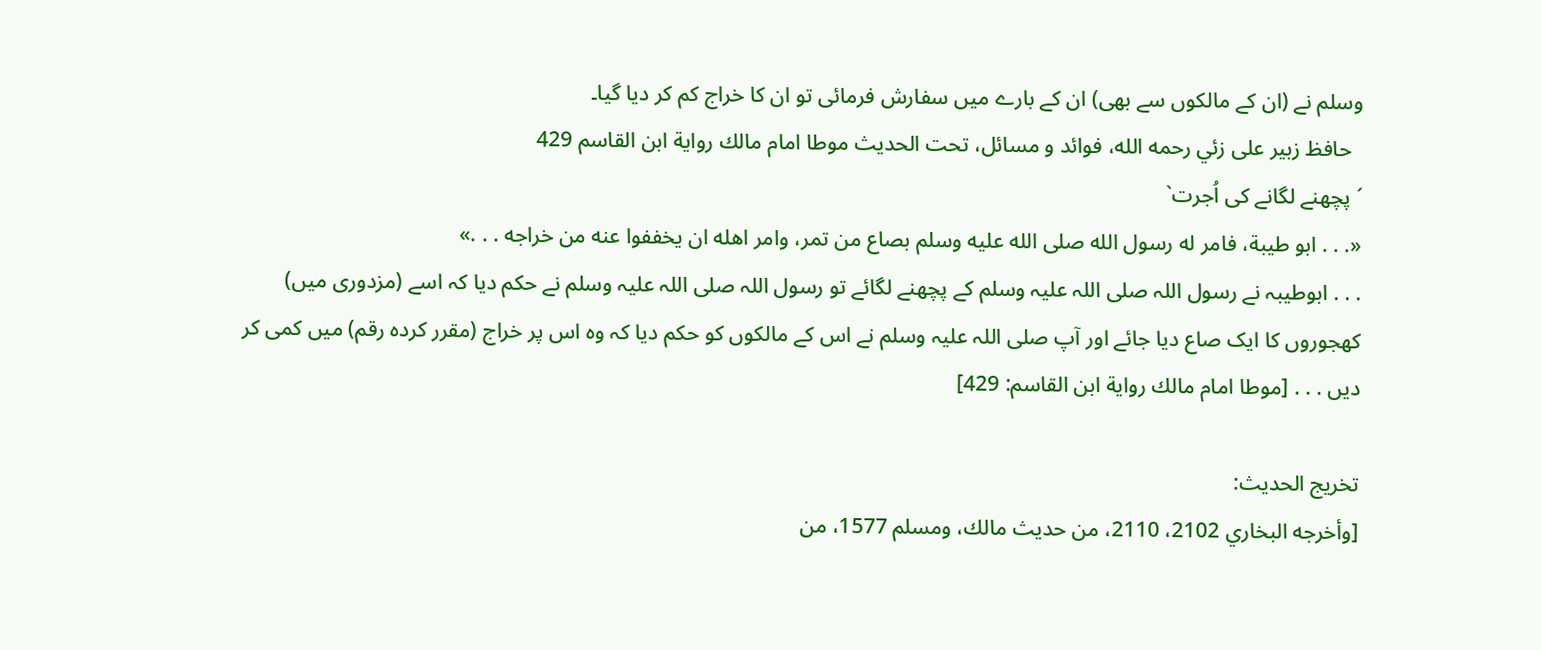وسلم نے (ان کے مالکوں سے بھی) ان کے بارے میں سفارش فرمائی تو ان کا خراج کم کر دیا گیا۔
  حافظ زبير على زئي رحمه الله، فوائد و مسائل، تحت الحديث موطا امام مالك رواية ابن القاسم 429
´ پچھنے لگانے کی اُجرت`
«. . . ابو طيبة، فامر له رسول الله صلى الله عليه وسلم بصاع من تمر، وامر اهله ان يخففوا عنه من خراجه . . .»
. . . ابوطیبہ نے رسول اللہ صلی اللہ علیہ وسلم کے پچھنے لگائے تو رسول اللہ صلی اللہ علیہ وسلم نے حکم دیا کہ اسے (مزدوری میں) کھجوروں کا ایک صاع دیا جائے اور آپ صلی اللہ علیہ وسلم نے اس کے مالکوں کو حکم دیا کہ وہ اس پر خراج (مقرر کردہ رقم) میں کمی کر دیں . . . [موطا امام مالك رواية ابن القاسم: 429]

تخریج الحدیث:
[وأخرجه البخاري 2102، 2110، من حديث مالك، ومسلم 1577، من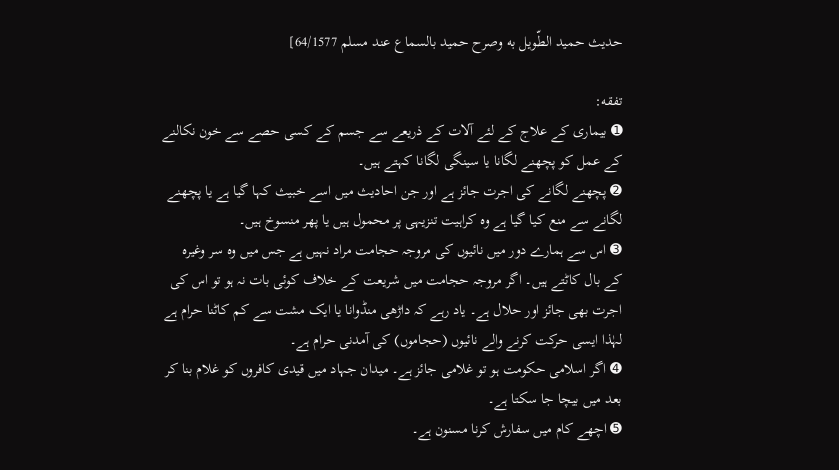حديث حميد الطّويل به وصرح حميد بالسماع عند مسلم 64/1577]

تفقه:
➊ بیماری کے علاج کے لئے آلات کے ذریعے سے جسم کے کسی حصے سے خون نکالنے کے عمل کو پچھنے لگانا یا سینگی لگانا کہتے ہیں۔
➋ پچھنے لگانے کی اجرت جائز ہے اور جن احادیث میں اسے خبیث کہا گیا ہے یا پچھنے لگانے سے منع کیا گیا ہے وہ کراہیت تنزیہی پر محمول ہیں یا پھر منسوخ ہیں۔
➌ اس سے ہمارے دور میں نائیوں کی مروجہ حجامت مراد نہیں ہے جس میں وہ سر وغیرہ کے بال کاٹتے ہیں۔ اگر مروجہ حجامت میں شریعت کے خلاف کوئی بات نہ ہو تو اس کی اجرت بھی جائز اور حلال ہے۔ یاد رہے کہ داڑھی منڈوانا یا ایک مشت سے کم کاٹنا حرام ہے لہٰذا ایسی حرکت کرنے والے نائیوں (حجاموں) کی آمدنی حرام ہے۔
➍ اگر اسلامی حکومت ہو تو غلامی جائز ہے۔ میدان جہاد میں قیدی کافروں کو غلام بنا کر بعد میں بیچا جا سکتا ہے۔
➎ اچھے کام میں سفارش کرنا مسنون ہے۔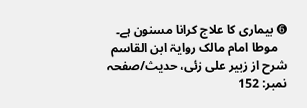➏ بیماری کا علاج کرانا مسنون ہے۔
   موطا امام مالک روایۃ ابن القاسم شرح از زبیر علی زئی، حدیث/صفحہ نمبر: 152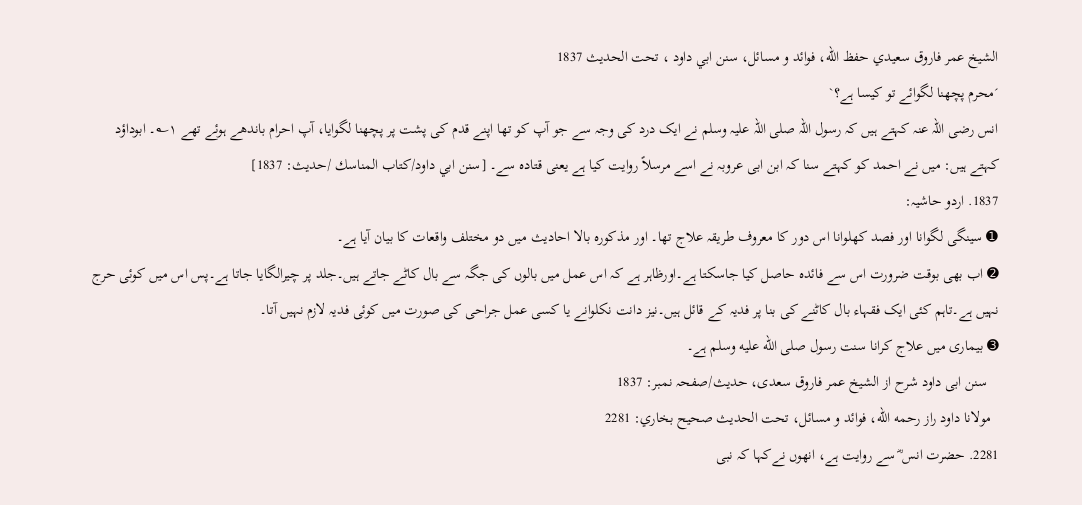الشيخ عمر فاروق سعيدي حفظ الله، فوائد و مسائل، سنن ابي داود ، تحت الحديث 1837
´محرم پچھنا لگوائے تو کیسا ہے؟`
انس رضی اللہ عنہ کہتے ہیں کہ رسول اللہ صلی اللہ علیہ وسلم نے ایک درد کی وجہ سے جو آپ کو تھا اپنے قدم کی پشت پر پچھنا لگوایا، آپ احرام باندھے ہوئے تھے ۱؎۔ ابوداؤد کہتے ہیں: میں نے احمد کو کہتے سنا کہ ابن ابی عروبہ نے اسے مرسلاً روایت کیا ہے یعنی قتادہ سے۔ [سنن ابي داود/كتاب المناسك /حدیث: 1837]
1837. اردو حاشیہ:
➊ سینگی لگوانا اور فصد کھلوانا اس دور کا معروف طریقہ علاج تھا۔ اور مذکورہ بالا احادیث میں دو مختلف واقعات کا بیان آیا ہے۔
➋ اب بھی بوقت ضرورت اس سے فائدہ حاصل کیا جاسکتا ہے۔اورظاہر ہے کہ اس عمل میں بالوں کی جگہ سے بال کاٹے جاتے ہیں۔جلد پر چیرالگایا جاتا ہے۔پس اس میں کوئی حرج نہیں ہے۔تاہم کئی ایک فقہاء بال کاٹنے کی بنا پر فدیہ کے قائل ہیں۔نیز دانت نکلوانے یا کسی عمل جراحی کی صورت میں کوئی فدیہ لازم نہیں آتا۔
➌ بیماری میں علاج کرانا سنت رسول صلى الله عليه وسلم ہے۔
   سنن ابی داود شرح از الشیخ عمر فاروق سعدی، حدیث/صفحہ نمبر: 1837
  مولانا داود راز رحمه الله، فوائد و مسائل، تحت الحديث صحيح بخاري: 2281
2281. حضرت انس ؓ سے روایت ہے، انھوں نےکہا کہ نبی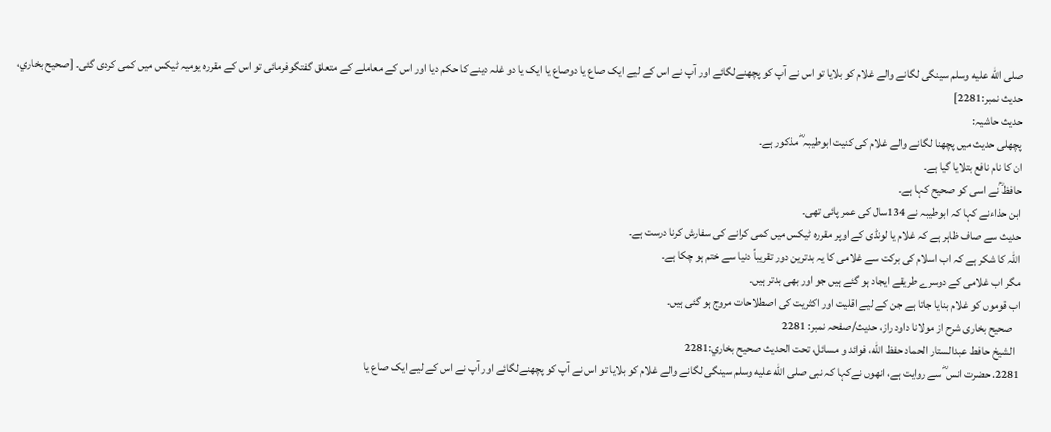صلى الله عليه وسلم سینگی لگانے والے غلام کو بلایا تو اس نے آپ کو پچھنےلگائے اور آپ نے اس کے لیے ایک صاع یا دوصاع یا ایک یا دو غلہ دینے کا حکم دیا اور اس کے معاملے کے متعلق گفتگوفرمائی تو اس کے مقررہ یومیہ ٹیکس میں کمی کردی گئی۔ [صحيح بخاري، حديث نمبر:2281]
حدیث حاشیہ:
پچھلی حدیث میں پچھنا لگانے والے غلام کی کنیت ابوطیبہ ؓ مذکور ہے۔
ان کا نام نافع بتلایا گیا ہے۔
حافظ ؒنے اسی کو صحیح کہا ہے۔
ابن حذاءنے کہا کہ ابوطیبہ نے 134سال کی عمر پائی تھی۔
حدیث سے صاف ظاہر ہے کہ غلام یا لونڈی کے اوپر مقررہ ٹیکس میں کمی کرانے کی سفارش کرنا درست ہے۔
اللہ کا شکر ہے کہ اب اسلام کی برکت سے غلامی کا یہ بدترین دور تقریباً دنیا سے ختم ہو چکا ہے۔
مگر اب غلامی کے دوسرے طریقے ایجاد ہو گئے ہیں جو اور بھی بدتر ہیں۔
اب قوموں کو غلام بنایا جاتا ہے جن کے لیے اقلیت اور اکثریت کی اصطلاحات مروج ہو گئی ہیں۔
   صحیح بخاری شرح از مولانا داود راز، حدیث/صفحہ نمبر: 2281
  الشيخ حافط عبدالستار الحماد حفظ الله، فوائد و مسائل، تحت الحديث صحيح بخاري:2281
2281. حضرت انس ؓ سے روایت ہے، انھوں نےکہا کہ نبی صلى الله عليه وسلم سینگی لگانے والے غلام کو بلایا تو اس نے آپ کو پچھنےلگائے اور آپ نے اس کے لیے ایک صاع یا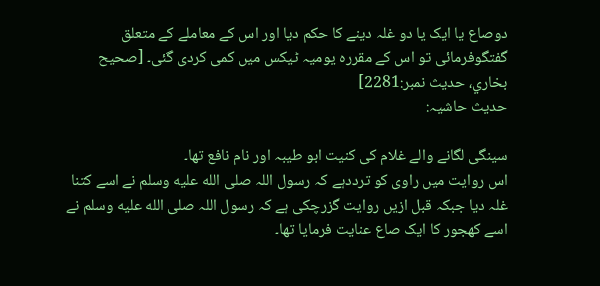دوصاع یا ایک یا دو غلہ دینے کا حکم دیا اور اس کے معاملے کے متعلق گفتگوفرمائی تو اس کے مقررہ یومیہ ٹیکس میں کمی کردی گئی۔ [صحيح بخاري، حديث نمبر:2281]
حدیث حاشیہ:

سینگی لگانے والے غلام کی کنیت ابو طیبہ اور نام نافع تھا۔
اس روایت میں راوی کو ترددہے کہ رسول اللہ صلى الله عليه وسلم نے اسے کتنا غلہ دیا جبکہ قبل ازیں روایت گزرچکی ہے کہ رسول اللہ صلى الله عليه وسلم نے اسے کھجور کا ایک صاع عنایت فرمایا تھا۔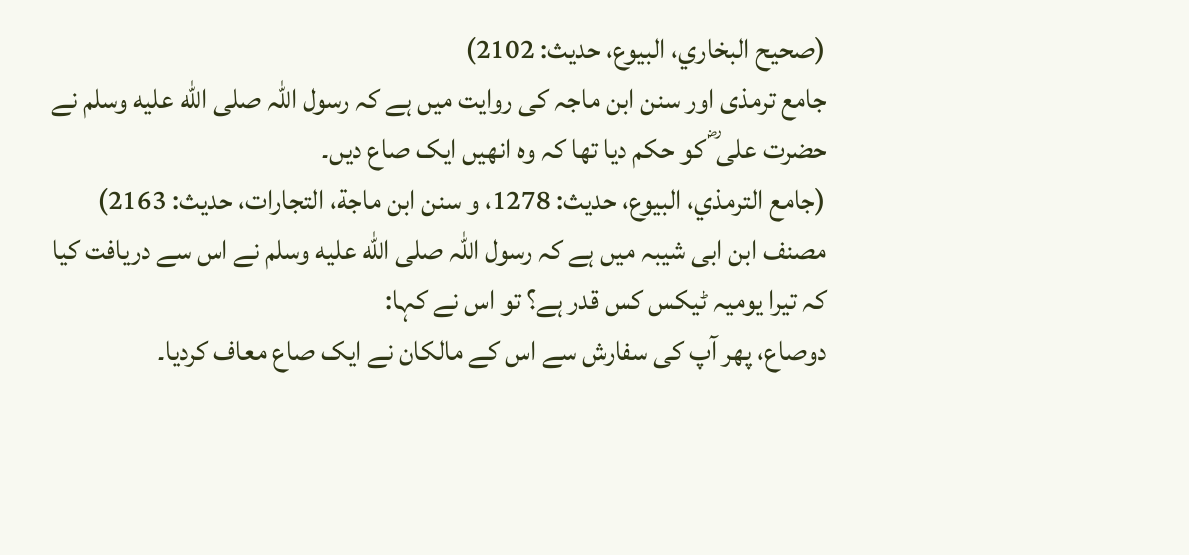(صحیح البخاري، البیوع، حدیث: 2102)
جامع ترمذی اور سنن ابن ماجہ کی روایت میں ہے کہ رسول اللہ صلى الله عليه وسلم نے حضرت علی ؓ کو حکم دیا تھا کہ وہ انھیں ایک صاع دیں۔
(جامع الترمذي، البیوع، حدیث: 1278، و سنن ابن ماجة، التجارات، حدیث: 2163)
مصنف ابن ابی شیبہ میں ہے کہ رسول اللہ صلى الله عليه وسلم نے اس سے دریافت کیا کہ تیرا یومیہ ٹیکس کس قدر ہے؟ تو اس نے کہا:
دوصاع، پھر آپ کی سفارش سے اس کے مالکان نے ایک صاع معاف کردیا۔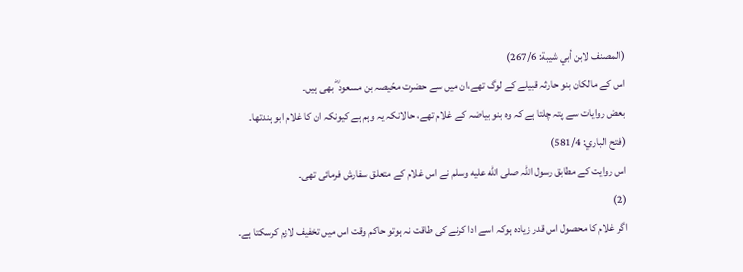(المصنف لابن أبي شیبة: 267/6)
اس کے مالکان بنو حارثہ قبیلے کے لوگ تھے،ان میں سے حضرت محّیصہ بن مسعود ؓ بھی ہیں۔
بعض روایات سے پتہ چلتا ہے کہ وہ بنو بیاضہ کے غلام تھے، حالانکہ یہ وہم ہے کیونکہ ان کا غلام ابو ہندتھا۔
(فتح الباري: 581/4)
اس روایت کے مطابق رسول اللہ صلى الله عليه وسلم نے اس غلام کے متعلق سفارش فرمائی تھی۔
(2)
اگر غلام کا محصول اس قدر زیادہ ہوکہ اسے ادا کرنے کی طاقت نہ ہوتو حاکم وقت اس میں تخفیف لازم کرسکتا ہے۔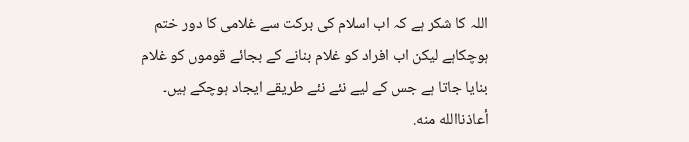اللہ کا شکر ہے کہ اب اسلام کی برکت سے غلامی کا دور ختم ہوچکاہے لیکن اب افراد کو غلام بنانے کے بجائے قوموں کو غلام بنایا جاتا ہے جس کے لیے نئے نئے طریقے ایجاد ہوچکے ہیں۔
أعاذناالله منه.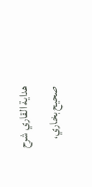هداية القاري شرح صحيح بخاري،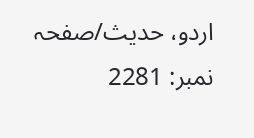اردو، حدیث/صفحہ نمبر: 2281